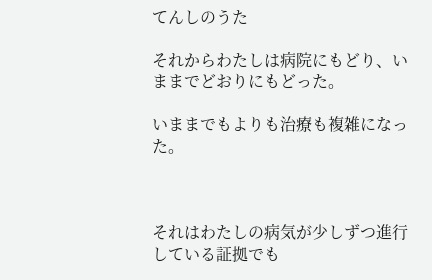てんしのうた

それからわたしは病院にもどり、いままでどおりにもどった。

いままでもよりも治療も複雑になった。



それはわたしの病気が少しずつ進行している証拠でも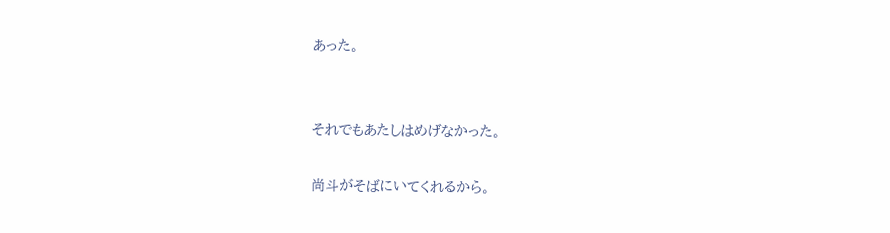あった。


それでもあたしはめげなかった。

尚斗がそばにいてくれるから。